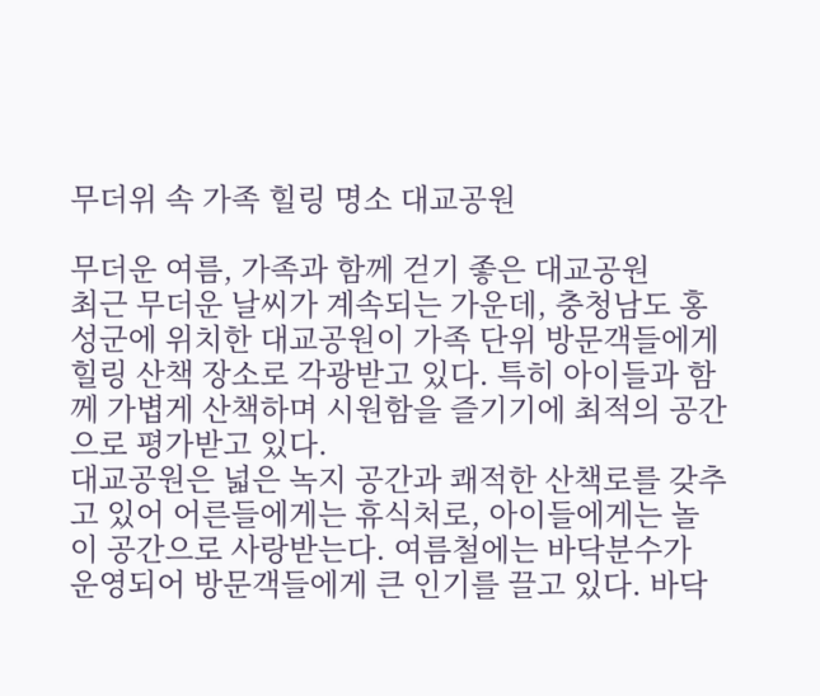무더위 속 가족 힐링 명소 대교공원

무더운 여름, 가족과 함께 걷기 좋은 대교공원
최근 무더운 날씨가 계속되는 가운데, 충청남도 홍성군에 위치한 대교공원이 가족 단위 방문객들에게 힐링 산책 장소로 각광받고 있다. 특히 아이들과 함께 가볍게 산책하며 시원함을 즐기기에 최적의 공간으로 평가받고 있다.
대교공원은 넓은 녹지 공간과 쾌적한 산책로를 갖추고 있어 어른들에게는 휴식처로, 아이들에게는 놀이 공간으로 사랑받는다. 여름철에는 바닥분수가 운영되어 방문객들에게 큰 인기를 끌고 있다. 바닥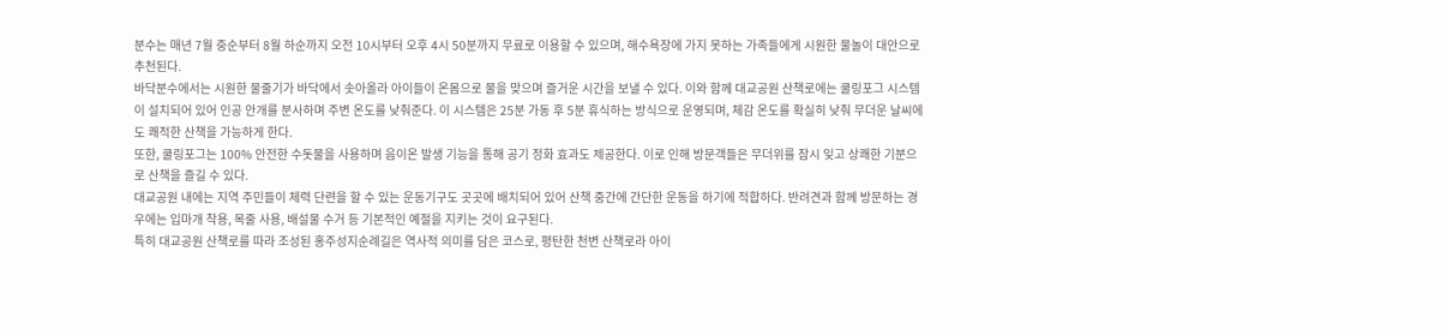분수는 매년 7월 중순부터 8월 하순까지 오전 10시부터 오후 4시 50분까지 무료로 이용할 수 있으며, 해수욕장에 가지 못하는 가족들에게 시원한 물놀이 대안으로 추천된다.
바닥분수에서는 시원한 물줄기가 바닥에서 솟아올라 아이들이 온몸으로 물을 맞으며 즐거운 시간을 보낼 수 있다. 이와 함께 대교공원 산책로에는 쿨링포그 시스템이 설치되어 있어 인공 안개를 분사하며 주변 온도를 낮춰준다. 이 시스템은 25분 가동 후 5분 휴식하는 방식으로 운영되며, 체감 온도를 확실히 낮춰 무더운 날씨에도 쾌적한 산책을 가능하게 한다.
또한, 쿨링포그는 100% 안전한 수돗물을 사용하며 음이온 발생 기능을 통해 공기 정화 효과도 제공한다. 이로 인해 방문객들은 무더위를 잠시 잊고 상쾌한 기분으로 산책을 즐길 수 있다.
대교공원 내에는 지역 주민들이 체력 단련을 할 수 있는 운동기구도 곳곳에 배치되어 있어 산책 중간에 간단한 운동을 하기에 적합하다. 반려견과 함께 방문하는 경우에는 입마개 착용, 목줄 사용, 배설물 수거 등 기본적인 예절을 지키는 것이 요구된다.
특히 대교공원 산책로를 따라 조성된 홍주성지순례길은 역사적 의미를 담은 코스로, 평탄한 천변 산책로라 아이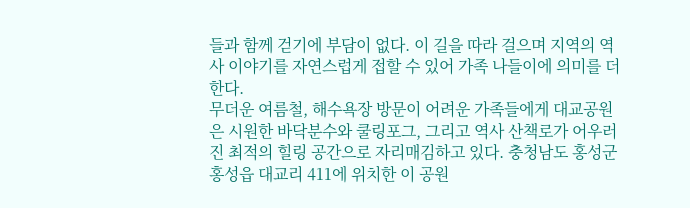들과 함께 걷기에 부담이 없다. 이 길을 따라 걸으며 지역의 역사 이야기를 자연스럽게 접할 수 있어 가족 나들이에 의미를 더한다.
무더운 여름철, 해수욕장 방문이 어려운 가족들에게 대교공원은 시원한 바닥분수와 쿨링포그, 그리고 역사 산책로가 어우러진 최적의 힐링 공간으로 자리매김하고 있다. 충청남도 홍성군 홍성읍 대교리 411에 위치한 이 공원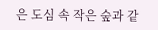은 도심 속 작은 숲과 같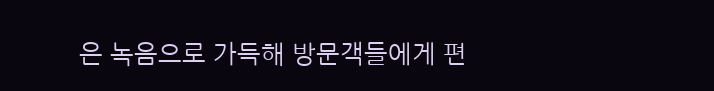은 녹음으로 가득해 방문객들에게 편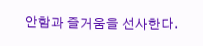안함과 즐거움을 선사한다.